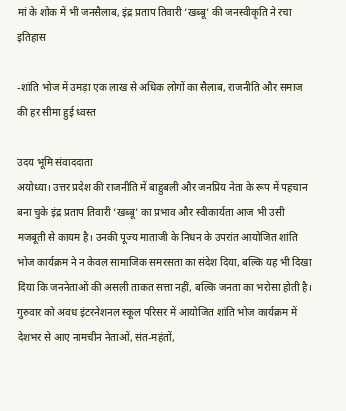मां के शोक में भी जनसैलाब, इंद्र प्रताप तिवारी ‘खब्बू’ की जनस्वीकृति ने रचा इतिहास

-शांति भोज में उमड़ा एक लाख से अधिक लोगों का सैलाब, राजनीति और समाज की हर सीमा हुई ध्वस्त

उदय भूमि संवाददाता
अयोध्या। उत्तर प्रदेश की राजनीति में बाहुबली और जनप्रिय नेता के रूप में पहचान बना चुके इंद्र प्रताप तिवारी ‘खब्बू’ का प्रभाव और स्वीकार्यता आज भी उसी मजबूती से कायम है। उनकी पूज्य माताजी के निधन के उपरांत आयोजित शांति भोज कार्यक्रम ने न केवल सामाजिक समरसता का संदेश दिया, बल्कि यह भी दिखा दिया कि जननेताओं की असली ताकत सत्ता नहीं, बल्कि जनता का भरोसा होती है। गुरुवार को अवध इंटरनेशनल स्कूल परिसर में आयोजित शांति भोज कार्यक्रम में देशभर से आए नामचीन नेताओं, संत-महंतों,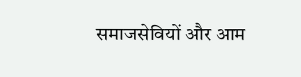समाजसेवियों और आम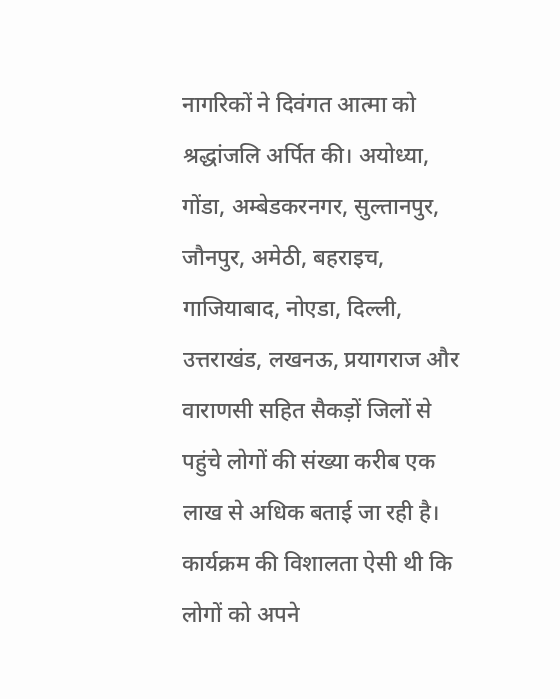नागरिकों ने दिवंगत आत्मा को श्रद्धांजलि अर्पित की। अयोध्या, गोंडा, अम्बेडकरनगर, सुल्तानपुर, जौनपुर, अमेठी, बहराइच, गाजियाबाद, नोएडा, दिल्ली, उत्तराखंड, लखनऊ, प्रयागराज और वाराणसी सहित सैकड़ों जिलों से पहुंचे लोगों की संख्या करीब एक लाख से अधिक बताई जा रही है। कार्यक्रम की विशालता ऐसी थी कि लोगों को अपने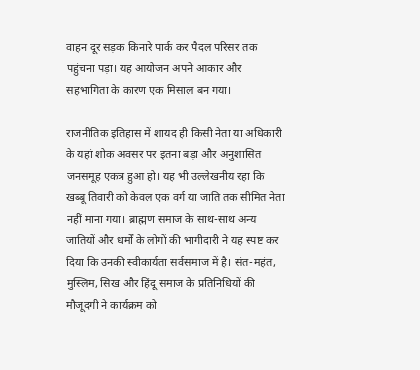वाहन दूर सड़क किनारे पार्क कर पैदल परिसर तक पहुंचना पड़ा। यह आयोजन अपने आकार और सहभागिता के कारण एक मिसाल बन गया।

राजनीतिक इतिहास में शायद ही किसी नेता या अधिकारी के यहां शोक अवसर पर इतना बड़ा और अनुशासित जनसमूह एकत्र हुआ हो। यह भी उल्लेखनीय रहा कि खब्बू तिवारी को केवल एक वर्ग या जाति तक सीमित नेता नहीं माना गया। ब्राह्मण समाज के साथ-साथ अन्य जातियों और धर्मों के लोगों की भागीदारी ने यह स्पष्ट कर दिया कि उनकी स्वीकार्यता सर्वसमाज में है। संत-महंत, मुस्लिम, सिख और हिंदू समाज के प्रतिनिधियों की मौजूदगी ने कार्यक्रम को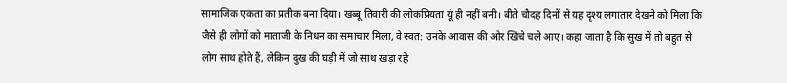सामाजिक एकता का प्रतीक बना दिया। खब्बू तिवारी की लोकप्रियता यूं ही नहीं बनी। बीते चौदह दिनों से यह दृश्य लगातार देखने को मिला कि जैसे ही लोगों को माताजी के निधन का समाचार मिला, वे स्वत: उनके आवास की ओर खिंचे चले आए। कहा जाता है कि सुख में तो बहुत से लोग साथ होते हैं, लेकिन दुख की घड़ी में जो साथ खड़ा रहे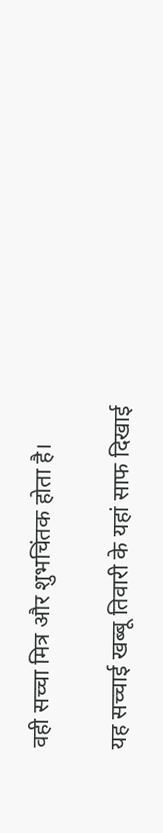वही सच्चा मित्र और शुभचिंतक होता है।

यह सच्चाई खब्बू तिवारी के यहां साफ दिखाई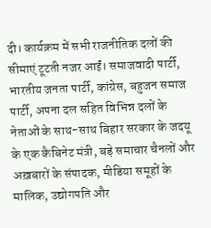दी। कार्यक्रम में सभी राजनीतिक दलों की सीमाएं टूटती नजर आईं। समाजवादी पार्टी, भारतीय जनता पार्टी, कांग्रेस, बहुजन समाज पार्टी, अपना दल सहित विभिन्न दलों के नेताओं के साथ-साथ बिहार सरकार के जदयू के एक कैबिनेट मंत्री, बड़े समाचार चैनलों और अख़बारों के संपादक, मीडिया समूहों के मालिक, उद्योगपति और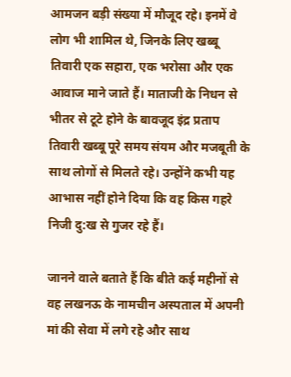आमजन बड़ी संख्या में मौजूद रहे। इनमें वे लोग भी शामिल थे, जिनके लिए खब्बू तिवारी एक सहारा, एक भरोसा और एक आवाज माने जाते हैं। माताजी के निधन से भीतर से टूटे होने के बावजूद इंद्र प्रताप तिवारी खब्बू पूरे समय संयम और मजबूती के साथ लोगों से मिलते रहे। उन्होंने कभी यह आभास नहीं होने दिया कि वह किस गहरे निजी दु:ख से गुजर रहे हैं।

जानने वाले बताते हैं कि बीते कई महीनों से वह लखनऊ के नामचीन अस्पताल में अपनी मां की सेवा में लगे रहे और साथ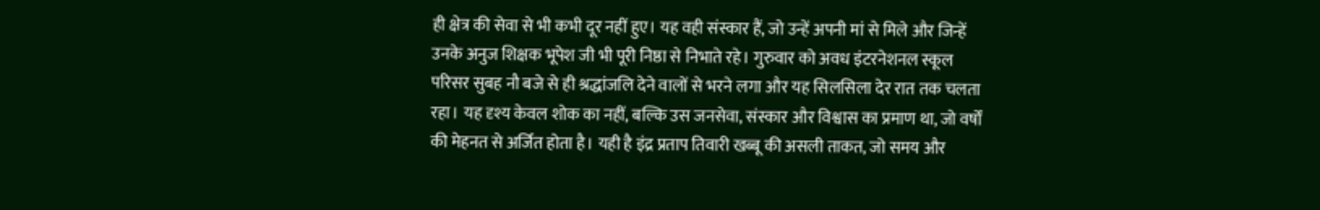ही क्षेत्र की सेवा से भी कभी दूर नहीं हुए। यह वही संस्कार हैं, जो उन्हें अपनी मां से मिले और जिन्हें उनके अनुज शिक्षक भूपेश जी भी पूरी निष्ठा से निभाते रहे। गुरुवार को अवध इंटरनेशनल स्कूल परिसर सुबह नौ बजे से ही श्रद्धांजलि देने वालों से भरने लगा और यह सिलसिला देर रात तक चलता रहा। यह दृश्य केवल शोक का नहीं, बल्कि उस जनसेवा, संस्कार और विश्वास का प्रमाण था, जो वर्षों की मेहनत से अर्जित होता है। यही है इंद्र प्रताप तिवारी खब्बू की असली ताकत, जो समय और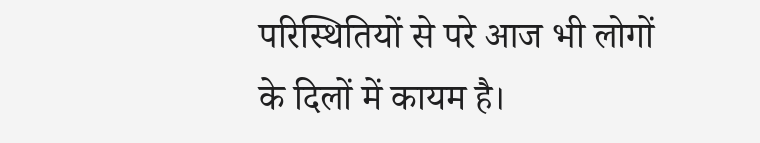परिस्थितियों से परे आज भी लोगों के दिलों में कायम है।